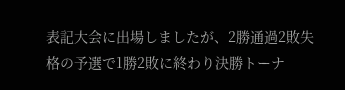表記大会に出場しましたが、2勝通過2敗失格の予選で1勝2敗に終わり決勝トーナ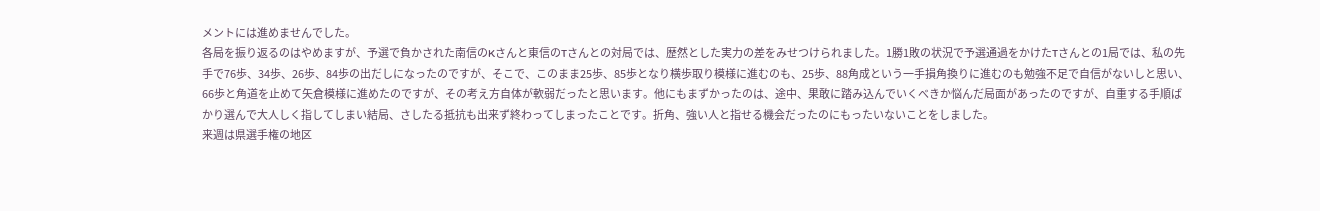メントには進めませんでした。
各局を振り返るのはやめますが、予選で負かされた南信のKさんと東信のTさんとの対局では、歴然とした実力の差をみせつけられました。1勝1敗の状況で予選通過をかけたTさんとの1局では、私の先手で76歩、34歩、26歩、84歩の出だしになったのですが、そこで、このまま25歩、85歩となり横歩取り模様に進むのも、25歩、88角成という一手損角換りに進むのも勉強不足で自信がないしと思い、66歩と角道を止めて矢倉模様に進めたのですが、その考え方自体が軟弱だったと思います。他にもまずかったのは、途中、果敢に踏み込んでいくべきか悩んだ局面があったのですが、自重する手順ばかり選んで大人しく指してしまい結局、さしたる抵抗も出来ず終わってしまったことです。折角、強い人と指せる機会だったのにもったいないことをしました。
来週は県選手権の地区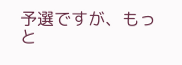予選ですが、もっと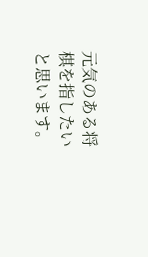元気のある将棋を指したいと思います。